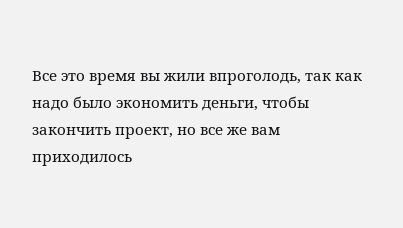Все это время вы жили впроголодь, так как надо было экономить деньги, чтобы закончить проект, но все же вам приходилось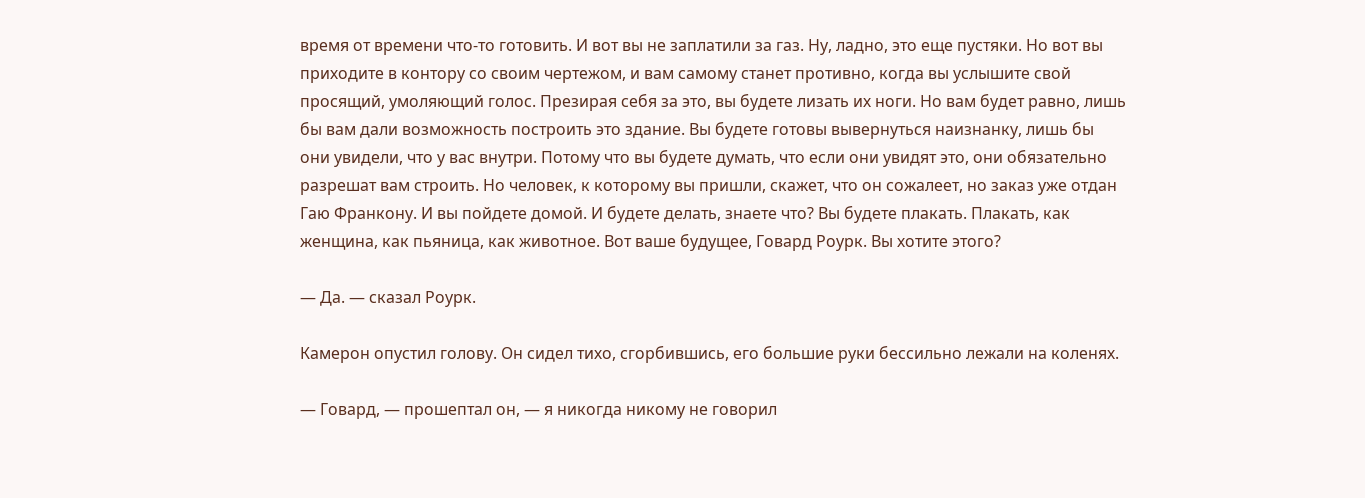время от времени что-то готовить. И вот вы не заплатили за газ. Ну, ладно, это еще пустяки. Но вот вы приходите в контору со своим чертежом, и вам самому станет противно, когда вы услышите свой просящий, умоляющий голос. Презирая себя за это, вы будете лизать их ноги. Но вам будет равно, лишь бы вам дали возможность построить это здание. Вы будете готовы вывернуться наизнанку, лишь бы они увидели, что у вас внутри. Потому что вы будете думать, что если они увидят это, они обязательно разрешат вам строить. Но человек, к которомy вы пришли, скажет, что он сожалеет, но заказ уже отдан Гаю Франкону. И вы пойдете домой. И будете делать, знаете что? Вы будете плакать. Плакать, как женщина, как пьяница, как животное. Вот ваше будущее, Говард Роурк. Вы хотите этого?

— Да. — сказал Роурк.

Камерон опустил голову. Он сидел тихо, сгорбившись, его большие руки бессильно лежали на коленях.

— Говард, — прошептал он, — я никогда никому не говорил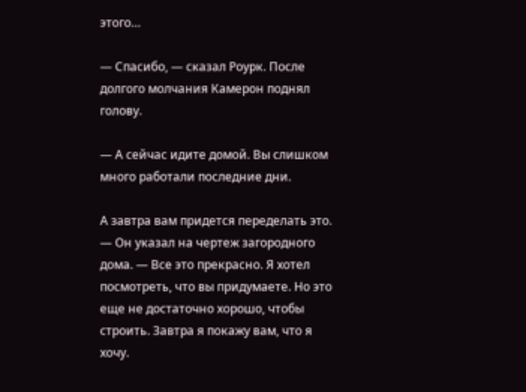этого…

— Спасибо, — сказал Роурк. После долгого молчания Камерон поднял голову.

— А сейчас идите домой. Вы слишком много работали последние дни.

А завтра вам придется переделать это. — Он указал на чертеж загородного дома. — Все это прекрасно. Я хотел посмотреть, что вы придумаете. Но это еще не достаточно хорошо, чтобы строить. Завтра я покажу вам, что я хочу.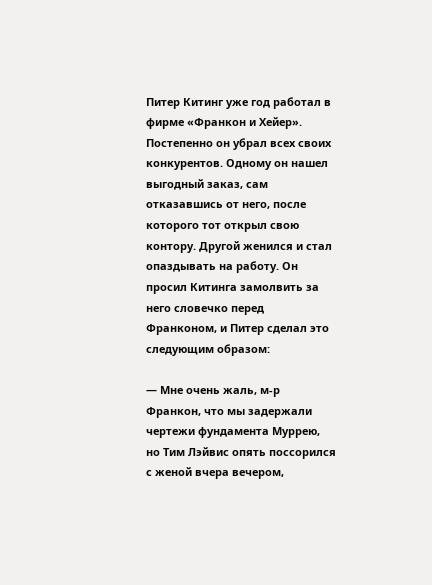Питер Китинг уже год работал в фирме «Франкон и Хейер». Постепенно он убрал всех своих конкурентов. Одному он нашел выгодный заказ, сам отказавшись от него, после которого тот открыл свою контору. Другой женился и стал опаздывать на работу. Он просил Китинга замолвить за него словечко перед Франконом, и Питер сделал это следующим образом:

— Мне очень жаль, м-р Франкон, что мы задержали чертежи фундамента Муррею, но Тим Лэйвис опять поссорился с женой вчера вечером,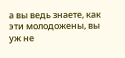а вы ведь знаете, как эти молодожены, вы уж не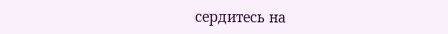сердитесь на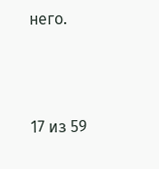него.



17 из 59